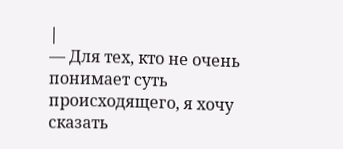|
— Для тех, кто не очень понимает суть происходящего, я хочу сказать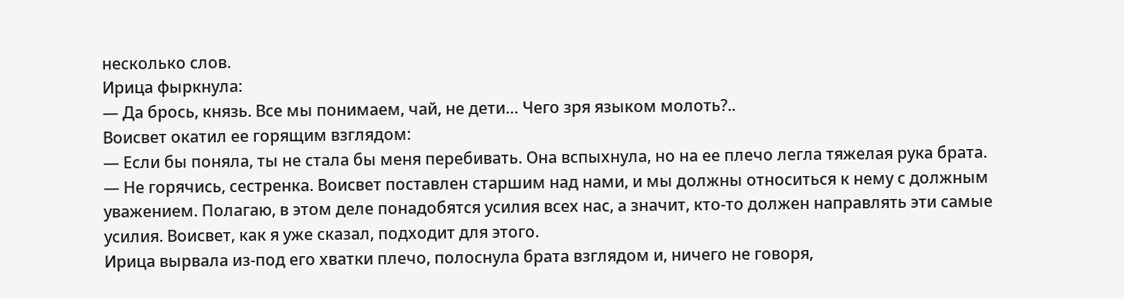несколько слов.
Ирица фыркнула:
— Да брось, князь. Все мы понимаем, чай, не дети… Чего зря языком молоть?..
Воисвет окатил ее горящим взглядом:
— Если бы поняла, ты не стала бы меня перебивать. Она вспыхнула, но на ее плечо легла тяжелая рука брата.
— Не горячись, сестренка. Воисвет поставлен старшим над нами, и мы должны относиться к нему с должным уважением. Полагаю, в этом деле понадобятся усилия всех нас, а значит, кто-то должен направлять эти самые усилия. Воисвет, как я уже сказал, подходит для этого.
Ирица вырвала из-под его хватки плечо, полоснула брата взглядом и, ничего не говоря,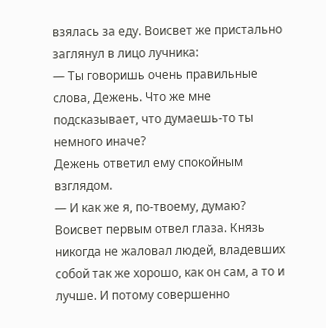взялась за еду. Воисвет же пристально заглянул в лицо лучника:
— Ты говоришь очень правильные слова, Дежень. Что же мне подсказывает, что думаешь-то ты немного иначе?
Дежень ответил ему спокойным взглядом.
— И как же я, по-твоему, думаю?
Воисвет первым отвел глаза. Князь никогда не жаловал людей, владевших собой так же хорошо, как он сам, а то и лучше. И потому совершенно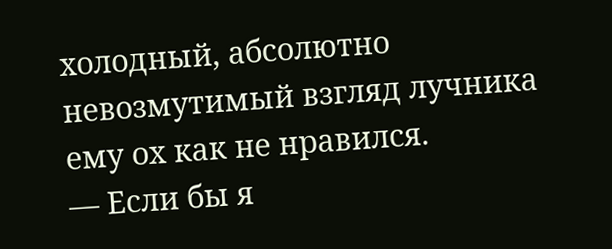холодный, абсолютно невозмутимый взгляд лучника ему ох как не нравился.
— Если бы я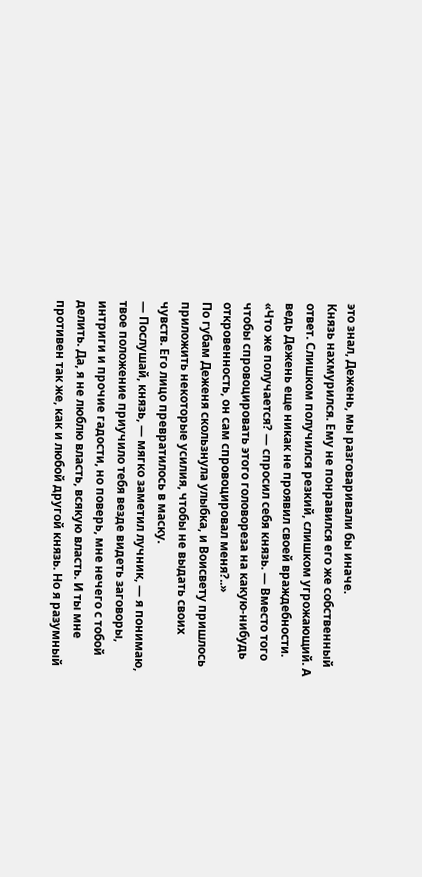это знал, Дежень, мы разговаривали бы иначе.
Князь нахмурился. Ему не понравился его же собственный ответ. Слишком получился резкий, слишком угрожающий. А ведь Дежень еще никак не проявил своей враждебности.
«Что же получается? — спросил себя князь. — Вместо того чтобы спровоцировать этого головореза на какую-нибудь откровенность, он сам спровоцировал меня?..»
По губам Деженя скользнула улыбка, и Воисвету пришлось приложить некоторые усилия, чтобы не выдать своих чувств. Его лицо превратилось в маску.
— Послушай, князь, — мягко заметил лучник, — я понимаю, твое положение приучило тебя везде видеть заговоры, интриги и прочие гадости, но поверь, мне нечего с тобой делить. Да, я не люблю власть, всякую власть. И ты мне противен так же, как и любой другой князь. Но я разумный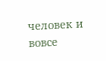человек и вовсе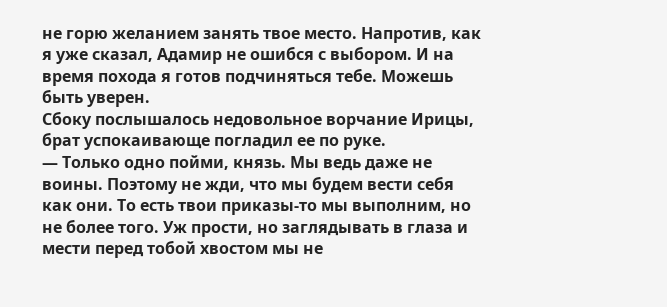не горю желанием занять твое место. Напротив, как я уже сказал, Адамир не ошибся с выбором. И на время похода я готов подчиняться тебе. Можешь быть уверен.
Сбоку послышалось недовольное ворчание Ирицы, брат успокаивающе погладил ее по руке.
— Только одно пойми, князь. Мы ведь даже не воины. Поэтому не жди, что мы будем вести себя как они. То есть твои приказы-то мы выполним, но не более того. Уж прости, но заглядывать в глаза и мести перед тобой хвостом мы не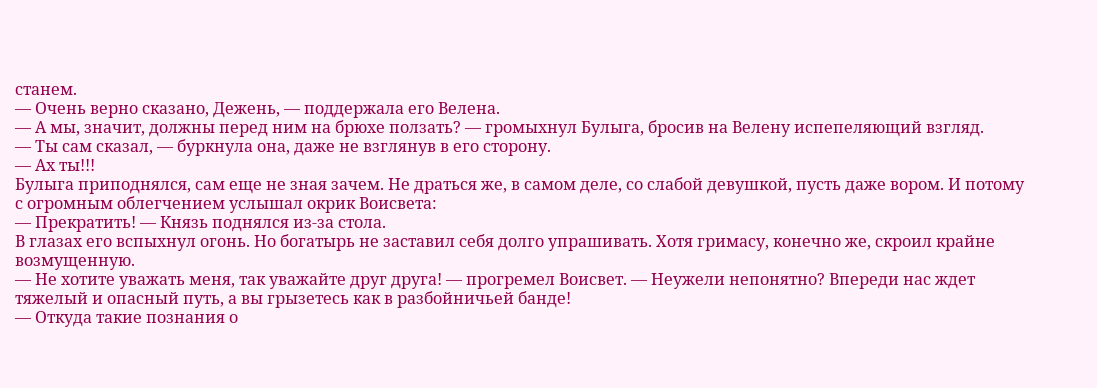станем.
— Очень верно сказано, Дежень, — поддержала его Велена.
— А мы, значит, должны перед ним на брюхе ползать? — громыхнул Булыга, бросив на Велену испепеляющий взгляд.
— Ты сам сказал, — буркнула она, даже не взглянув в его сторону.
— Ах ты!!!
Булыга приподнялся, сам еще не зная зачем. Не драться же, в самом деле, со слабой девушкой, пусть даже вором. И потому с огромным облегчением услышал окрик Воисвета:
— Прекратить! — Князь поднялся из-за стола.
В глазах его вспыхнул огонь. Но богатырь не заставил себя долго упрашивать. Хотя гримасу, конечно же, скроил крайне возмущенную.
— Не хотите уважать меня, так уважайте друг друга! — прогремел Воисвет. — Неужели непонятно? Впереди нас ждет тяжелый и опасный путь, а вы грызетесь как в разбойничьей банде!
— Откуда такие познания о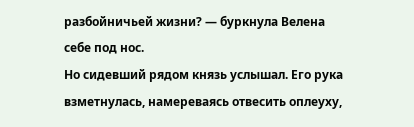разбойничьей жизни? — буркнула Велена себе под нос.
Но сидевший рядом князь услышал. Его рука взметнулась, намереваясь отвесить оплеуху,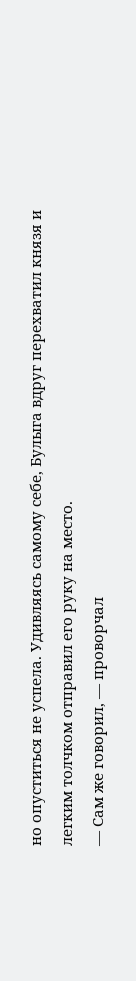но опуститься не успела. Удивляясь самому себе, Булыга вдруг перехватил князя и легким толчком отправил его руку на место.
— Сам же говорил, — проворчал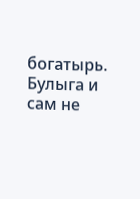богатырь.
Булыга и сам не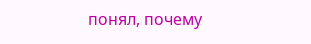понял, почему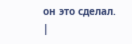он это сделал. |